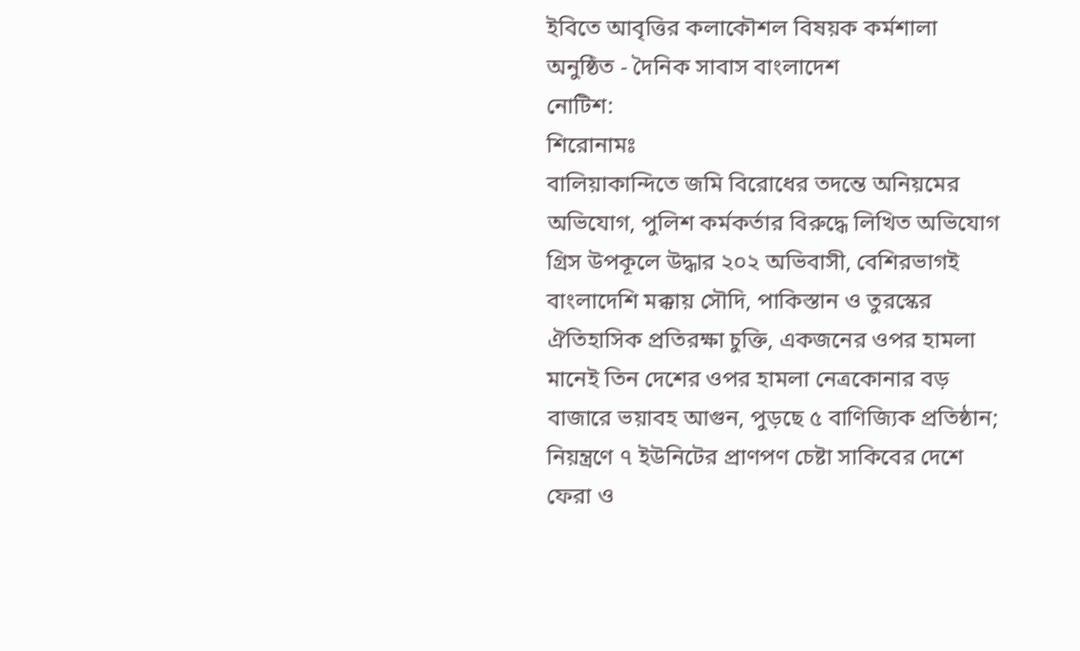ইবিতে আবৃত্তির কলাকৌশল বিষয়ক কর্মশালা অনুষ্ঠিত - দৈনিক সাবাস বাংলাদেশ
নোটিশ:
শিরোনামঃ
বালিয়াকান্দিতে জমি বিরোধের তদন্তে অনিয়মের অভিযোগ, পুলিশ কর্মকর্তার বিরুদ্ধে লিখিত অভিযোগ গ্রিস উপকূলে উদ্ধার ২০২ অভিবাসী, বেশিরভাগই বাংলাদেশি মক্কায় সৌদি, পাকিস্তান ও তুরস্কের ঐতিহাসিক প্রতিরক্ষা চুক্তি, একজনের ওপর হামলা মানেই তিন দেশের ওপর হামলা নেত্রকোনার বড় বাজারে ভয়াবহ আগুন, পুড়ছে ৫ বাণিজ্যিক প্রতিষ্ঠান; নিয়ন্ত্রণে ৭ ইউনিটের প্রাণপণ চেষ্টা সাকিবের দেশে ফেরা ও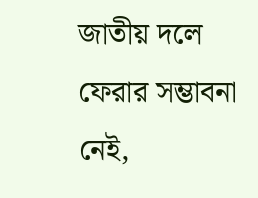জাতীয় দলে ফেরার সম্ভাবনা নেই,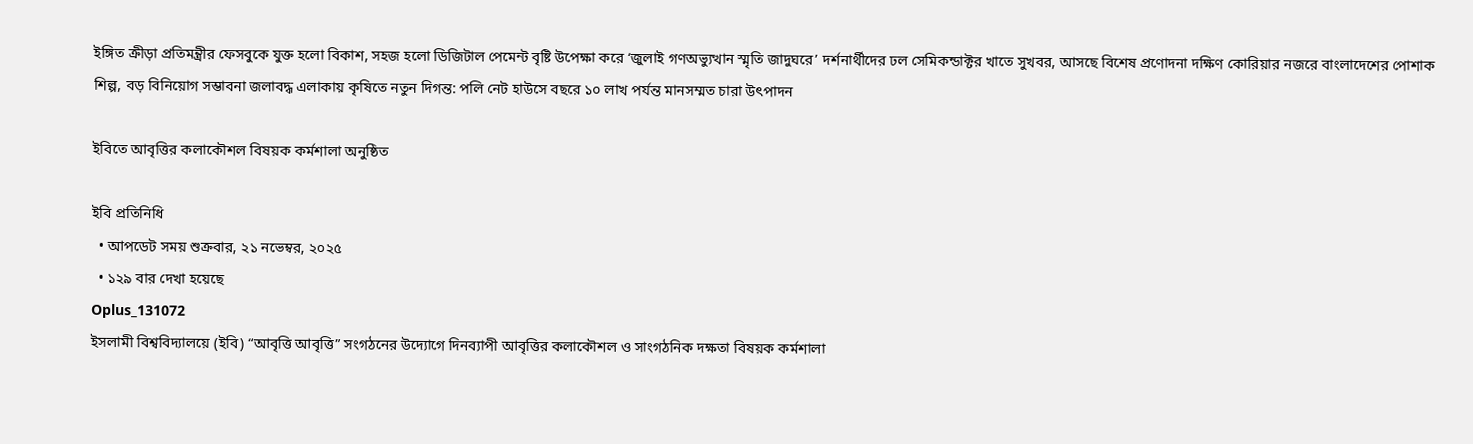ইঙ্গিত ক্রীড়া প্রতিমন্ত্রীর ফেসবুকে যুক্ত হলো বিকাশ, সহজ হলো ডিজিটাল পেমেন্ট বৃষ্টি উপেক্ষা করে ‘জুলাই গণঅভ্যুত্থান স্মৃতি জাদুঘরে’ দর্শনার্থীদের ঢল সেমিকন্ডাক্টর খাতে সুখবর, আসছে বিশেষ প্রণোদনা দক্ষিণ কোরিয়ার নজরে বাংলাদেশের পোশাক শিল্প, বড় বিনিয়োগ সম্ভাবনা জলাবদ্ধ এলাকায় কৃষিতে নতুন দিগন্ত: পলি নেট হাউসে বছরে ১০ লাখ পর্যন্ত মানসম্মত চারা উৎপাদন

ইবিতে আবৃত্তির কলাকৌশল বিষয়ক কর্মশালা অনুষ্ঠিত

ইবি প্রতিনিধি
  • আপডেট সময় শুক্রবার, ২১ নভেম্বর, ২০২৫
  • ১২৯ বার দেখা হয়েছে
Oplus_131072
ইসলামী বিশ্ববিদ্যালয়ে (ইবি) “আবৃত্তি আবৃত্তি” সংগঠনের উদ্যোগে দিনব্যাপী আবৃত্তির কলাকৌশল ও সাংগঠনিক দক্ষতা বিষয়ক কর্মশালা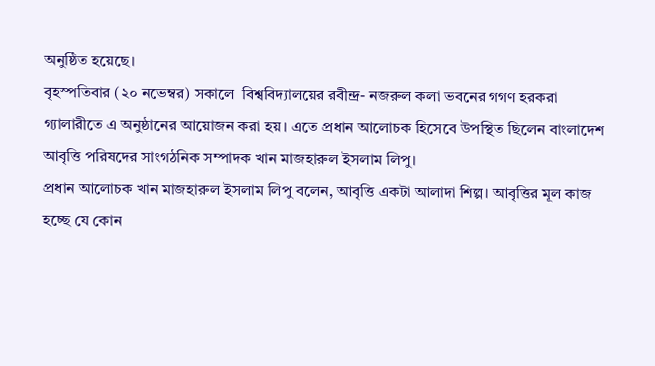অনুষ্ঠিত হয়েছে।
বৃহস্পতিবার (২০ নভেম্বর) সকালে  বিশ্ববিদ্যালয়ের রবীন্দ্র- নজরুল কলা ভবনের গগণ হরকরা গ্যালারীতে এ অনুষ্ঠানের আয়োজন করা হয়। এতে প্রধান আলোচক হিসেবে উপস্থিত ছিলেন বাংলাদেশ আবৃত্তি পরিষদের সাংগঠনিক সম্পাদক খান মাজহারুল ইসলাম লিপু।
প্রধান আলোচক খান মাজহারুল ইসলাম লিপু বলেন, আবৃত্তি একটা আলাদা শিল্প। আবৃত্তির মূল কাজ হচ্ছে যে কোন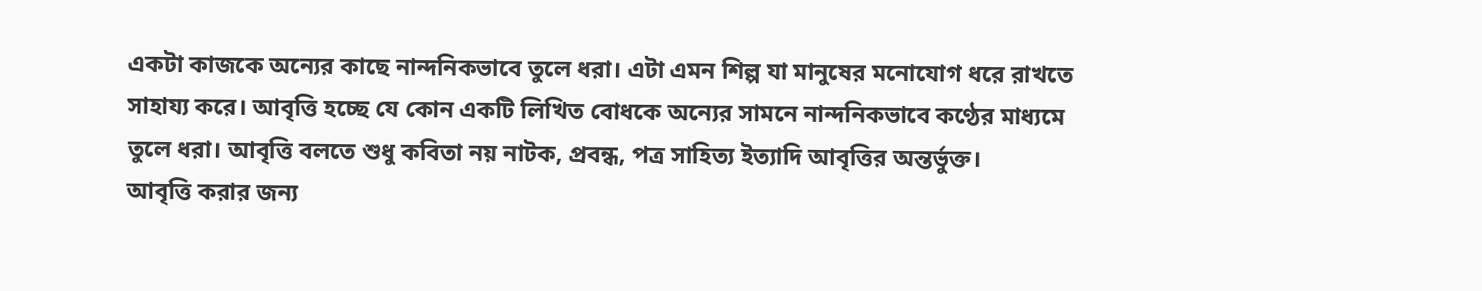একটা কাজকে অন্যের কাছে নান্দনিকভাবে তুলে ধরা। এটা এমন শিল্প যা মানুষের মনোযোগ ধরে রাখতে সাহায্য করে। আবৃত্তি হচ্ছে যে কোন একটি লিখিত বোধকে অন্যের সামনে নান্দনিকভাবে কণ্ঠের মাধ্যমে তুলে ধরা। আবৃত্তি বলতে শুধু কবিতা নয় নাটক, প্রবন্ধ, পত্র সাহিত্য ইত্যাদি আবৃত্তির অন্তর্ভুক্ত।
আবৃত্তি করার জন্য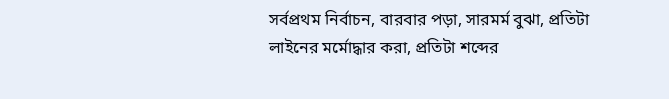সর্বপ্রথম নির্বাচন, বারবার পড়া, সারমর্ম বুঝা, প্রতিটা লাইনের মর্মোদ্ধার করা, প্রতিটা শব্দের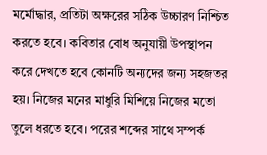মর্মোদ্ধার, প্রতিটা অক্ষরের সঠিক উচ্চারণ নিশ্চিত করতে হবে। কবিতার বোধ অনুযায়ী উপস্থাপন করে দেখতে হবে কোনটি অন্যদের জন্য সহজতর হয়। নিজের মনের মাধুরি মিশিয়ে নিজের মতো তুলে ধরতে হবে। পরের শব্দের সাথে সম্পর্ক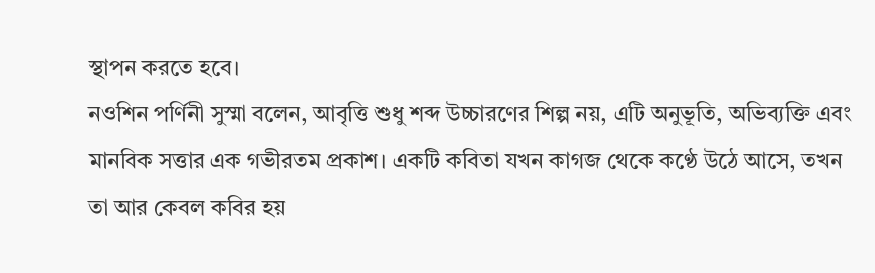স্থাপন করতে হবে।
নওশিন পর্ণিনী সুস্মা বলেন, আবৃত্তি শুধু শব্দ উচ্চারণের শিল্প নয়, এটি অনুভূতি, অভিব্যক্তি এবং মানবিক সত্তার এক গভীরতম প্রকাশ। একটি কবিতা যখন কাগজ থেকে কণ্ঠে উঠে আসে, তখন তা আর কেবল কবির হয়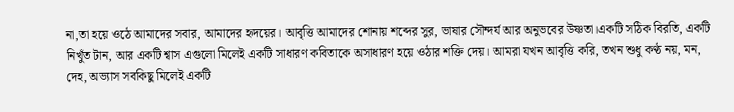না,তা হয়ে ওঠে আমাদের সবার, আমাদের হৃদয়ের। আবৃত্তি আমাদের শোনায় শব্দের সুর, ভাষার সৌন্দর্য আর অনুভবের উষ্ণতা।একটি সঠিক বিরতি, একটি নিখুঁত টান, আর একটি শ্বাস এগুলো মিলেই একটি সাধারণ কবিতাকে অসাধারণ হয়ে ওঠার শক্তি দেয়। আমরা যখন আবৃত্তি করি, তখন শুধু কণ্ঠ নয়, মন, দেহ, অভ্যাস সবকিছু মিলেই একটি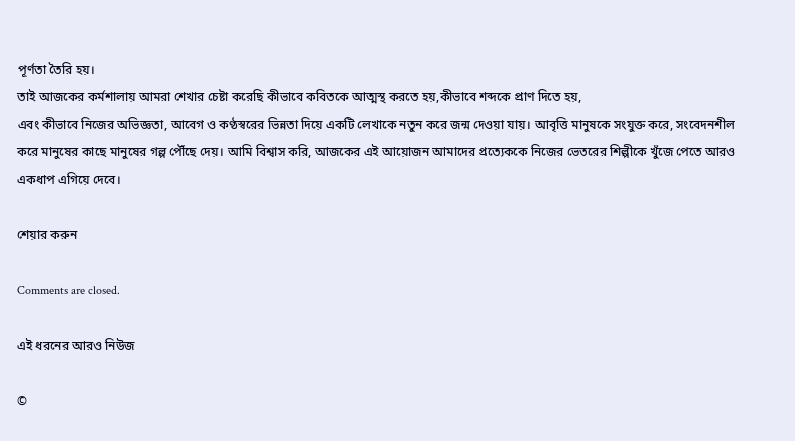পূর্ণতা তৈরি হয়।
তাই আজকের কর্মশালায় আমরা শেখার চেষ্টা করেছি কীভাবে কবিতকে আত্মস্থ করতে হয়,কীভাবে শব্দকে প্রাণ দিতে হয়,
এবং কীভাবে নিজের অভিজ্ঞতা, আবেগ ও কণ্ঠস্বরের ভিন্নতা দিয়ে একটি লেখাকে নতুন করে জন্ম দেওয়া যায়। আবৃত্তি মানুষকে সংযুক্ত করে, সংবেদনশীল করে মানুষের কাছে মানুষের গল্প পৌঁছে দেয়। আমি বিশ্বাস করি, আজকের এই আয়োজন আমাদের প্রত্যেককে নিজের ভেতরের শিল্পীকে খুঁজে পেতে আরও একধাপ এগিয়ে দেবে।

শেয়ার করুন

Comments are closed.

এই ধরনের আরও নিউজ

©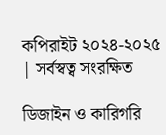কপিরাইট ২০২৪-২০২৫ | সর্বস্বত্ব সংরক্ষিত

ডিজাইন ও কারিগরি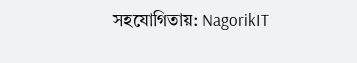সহযোগিতায়: NagorikIT